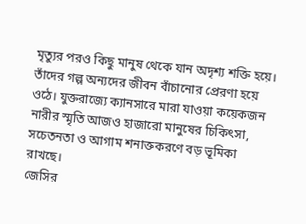মৃত্যুর পরও কিছু মানুষ থেকে যান অদৃশ্য শক্তি হয়ে। তাঁদের গল্প অন্যদের জীবন বাঁচানোর প্রেরণা হয়ে ওঠে। যুক্তরাজ্যে ক্যানসারে মারা যাওয়া কয়েকজন নারীর স্মৃতি আজও হাজারো মানুষের চিকিৎসা, সচেতনতা ও আগাম শনাক্তকরণে বড় ভূমিকা রাখছে।
জেসির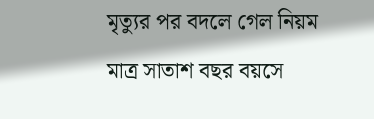মৃত্যুর পর বদলে গেল নিয়ম
মাত্র সাতাশ বছর বয়সে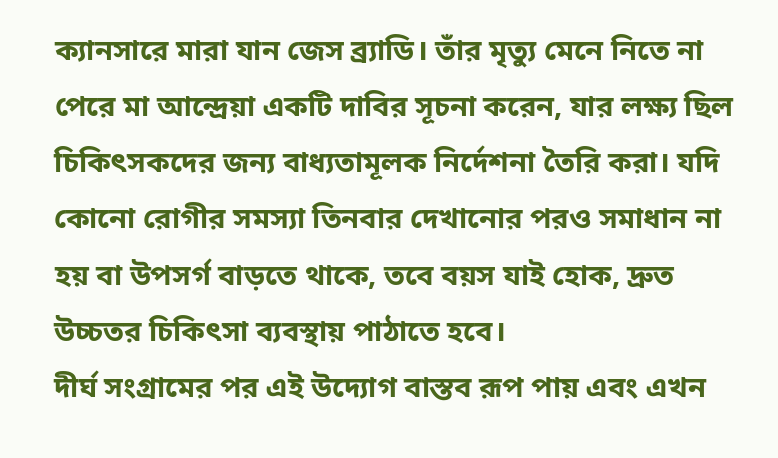ক্যানসারে মারা যান জেস ব্র্যাডি। তাঁর মৃত্যু মেনে নিতে না পেরে মা আন্দ্রেয়া একটি দাবির সূচনা করেন, যার লক্ষ্য ছিল চিকিৎসকদের জন্য বাধ্যতামূলক নির্দেশনা তৈরি করা। যদি কোনো রোগীর সমস্যা তিনবার দেখানোর পরও সমাধান না হয় বা উপসর্গ বাড়তে থাকে, তবে বয়স যাই হোক, দ্রুত উচ্চতর চিকিৎসা ব্যবস্থায় পাঠাতে হবে।
দীর্ঘ সংগ্রামের পর এই উদ্যোগ বাস্তব রূপ পায় এবং এখন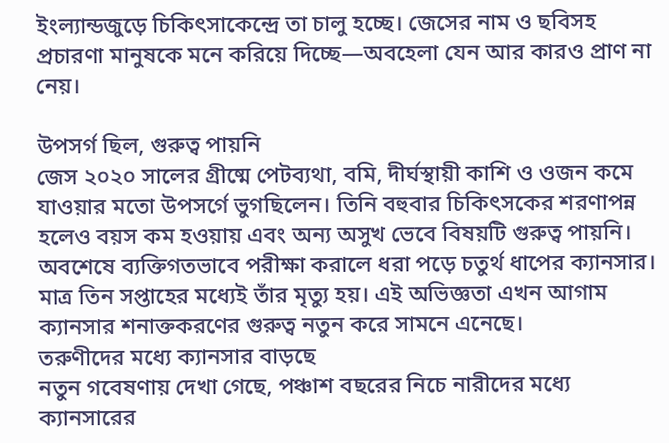ইংল্যান্ডজুড়ে চিকিৎসাকেন্দ্রে তা চালু হচ্ছে। জেসের নাম ও ছবিসহ প্রচারণা মানুষকে মনে করিয়ে দিচ্ছে—অবহেলা যেন আর কারও প্রাণ না নেয়।

উপসর্গ ছিল, গুরুত্ব পায়নি
জেস ২০২০ সালের গ্রীষ্মে পেটব্যথা, বমি, দীর্ঘস্থায়ী কাশি ও ওজন কমে যাওয়ার মতো উপসর্গে ভুগছিলেন। তিনি বহুবার চিকিৎসকের শরণাপন্ন হলেও বয়স কম হওয়ায় এবং অন্য অসুখ ভেবে বিষয়টি গুরুত্ব পায়নি।
অবশেষে ব্যক্তিগতভাবে পরীক্ষা করালে ধরা পড়ে চতুর্থ ধাপের ক্যানসার। মাত্র তিন সপ্তাহের মধ্যেই তাঁর মৃত্যু হয়। এই অভিজ্ঞতা এখন আগাম ক্যানসার শনাক্তকরণের গুরুত্ব নতুন করে সামনে এনেছে।
তরুণীদের মধ্যে ক্যানসার বাড়ছে
নতুন গবেষণায় দেখা গেছে, পঞ্চাশ বছরের নিচে নারীদের মধ্যে ক্যানসারের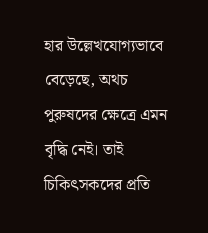হার উল্লেখযোগ্যভাবে বেড়েছে, অথচ পুরুষদের ক্ষেত্রে এমন বৃদ্ধি নেই। তাই চিকিৎসকদের প্রতি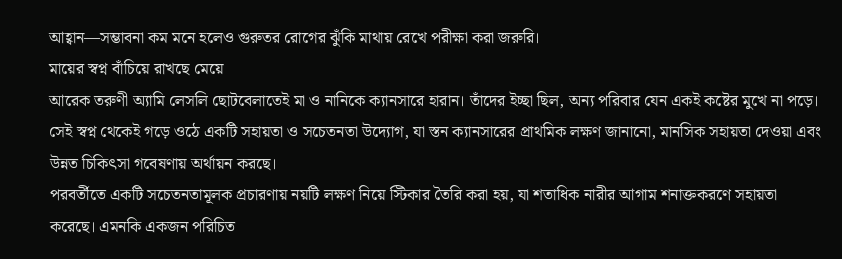আহ্বান—সম্ভাবনা কম মনে হলেও গুরুতর রোগের ঝুঁকি মাথায় রেখে পরীক্ষা করা জরুরি।
মায়ের স্বপ্ন বাঁচিয়ে রাখছে মেয়ে
আরেক তরুণী অ্যামি লেসলি ছোটবেলাতেই মা ও নানিকে ক্যানসারে হারান। তাঁদের ইচ্ছা ছিল, অন্য পরিবার যেন একই কষ্টের মুখে না পড়ে। সেই স্বপ্ন থেকেই গড়ে ওঠে একটি সহায়তা ও সচেতনতা উদ্যোগ, যা স্তন ক্যানসারের প্রাথমিক লক্ষণ জানানো, মানসিক সহায়তা দেওয়া এবং উন্নত চিকিৎসা গবেষণায় অর্থায়ন করছে।
পরবর্তীতে একটি সচেতনতামূলক প্রচারণায় নয়টি লক্ষণ নিয়ে স্টিকার তৈরি করা হয়, যা শতাধিক নারীর আগাম শনাক্তকরণে সহায়তা করেছে। এমনকি একজন পরিচিত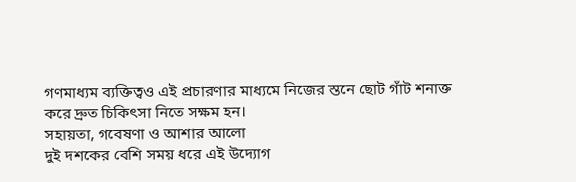গণমাধ্যম ব্যক্তিত্বও এই প্রচারণার মাধ্যমে নিজের স্তনে ছোট গাঁট শনাক্ত করে দ্রুত চিকিৎসা নিতে সক্ষম হন।
সহায়তা, গবেষণা ও আশার আলো
দুই দশকের বেশি সময় ধরে এই উদ্যোগ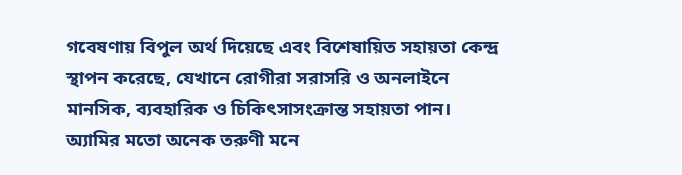গবেষণায় বিপুল অর্থ দিয়েছে এবং বিশেষায়িত সহায়তা কেন্দ্র স্থাপন করেছে, যেখানে রোগীরা সরাসরি ও অনলাইনে মানসিক, ব্যবহারিক ও চিকিৎসাসংক্রান্ত সহায়তা পান।
অ্যামির মতো অনেক তরুণী মনে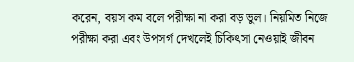করেন, বয়স কম বলে পরীক্ষা না করা বড় ভুল। নিয়মিত নিজে পরীক্ষা করা এবং উপসর্গ দেখলেই চিকিৎসা নেওয়াই জীবন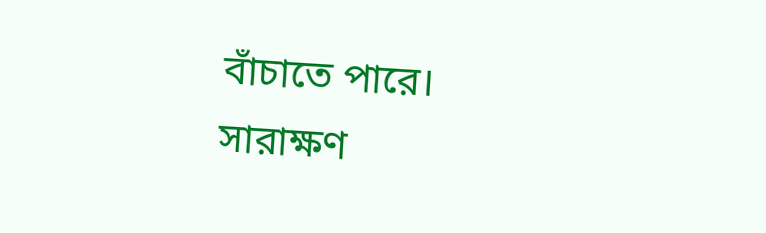বাঁচাতে পারে।
সারাক্ষণ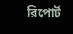রিপোর্ট